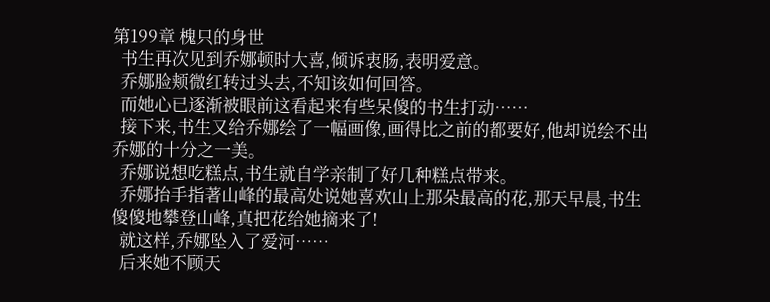第199章 槐只的身世
  书生再次见到乔娜顿时大喜,倾诉衷肠,表明爱意。
  乔娜脸颊微红转过头去,不知该如何回答。
  而她心已逐渐被眼前这看起来有些呆傻的书生打动……
  接下来,书生又给乔娜绘了一幅画像,画得比之前的都要好,他却说绘不出乔娜的十分之一美。
  乔娜说想吃糕点,书生就自学亲制了好几种糕点带来。
  乔娜抬手指著山峰的最高处说她喜欢山上那朵最高的花,那天早晨,书生傻傻地攀登山峰,真把花给她摘来了!
  就这样,乔娜坠入了爱河……
  后来她不顾天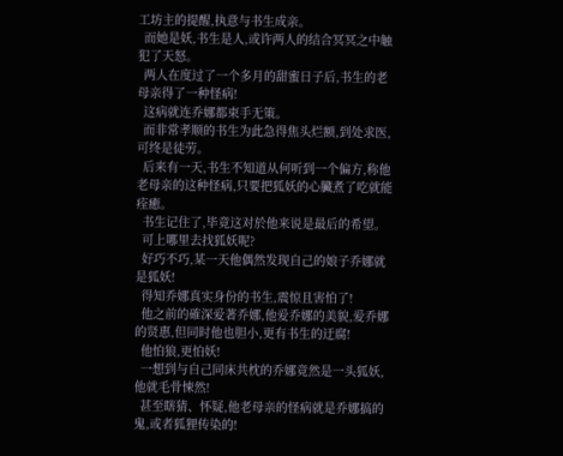工坊主的提醒,执意与书生成亲。
  而她是妖,书生是人,或许两人的结合冥冥之中触犯了天怒。
  两人在度过了一个多月的甜蜜日子后,书生的老母亲得了一种怪病!
  这病就连乔娜都束手无策。
  而非常孝顺的书生为此急得焦头烂额,到处求医,可终是徒劳。
  后来有一天,书生不知道从何听到一个偏方,称他老母亲的这种怪病,只要把狐妖的心臟煮了吃就能痊癒。
  书生记住了,毕竟这对於他来说是最后的希望。
  可上哪里去找狐妖呢?
  好巧不巧,某一天他偶然发现自己的娘子乔娜就是狐妖!
  得知乔娜真实身份的书生,震惊且害怕了!
  他之前的確深爱著乔娜,他爱乔娜的美貌,爱乔娜的贤惠,但同时他也胆小,更有书生的迂腐!
  他怕狼,更怕妖!
  一想到与自己同床共枕的乔娜竟然是一头狐妖,他就毛骨悚然!
  甚至瞎猜、怀疑,他老母亲的怪病就是乔娜搞的鬼,或者狐狸传染的!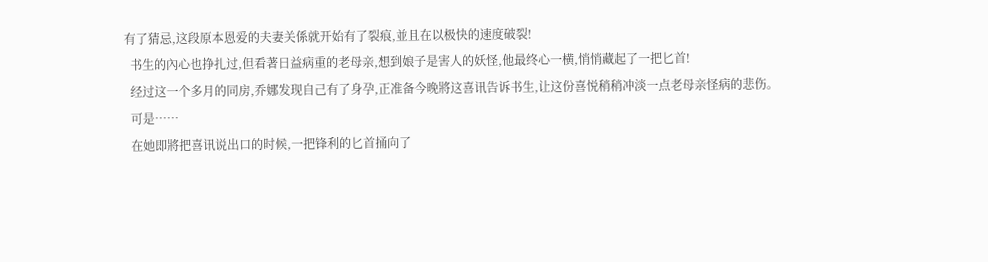有了猜忌,这段原本恩爱的夫妻关係就开始有了裂痕,並且在以极快的速度破裂!
  书生的內心也挣扎过,但看著日益病重的老母亲,想到娘子是害人的妖怪,他最终心一横,悄悄藏起了一把匕首!
  经过这一个多月的同房,乔娜发现自己有了身孕,正准备今晚將这喜讯告诉书生,让这份喜悦稍稍冲淡一点老母亲怪病的悲伤。
  可是……
  在她即將把喜讯说出口的时候,一把锋利的匕首捅向了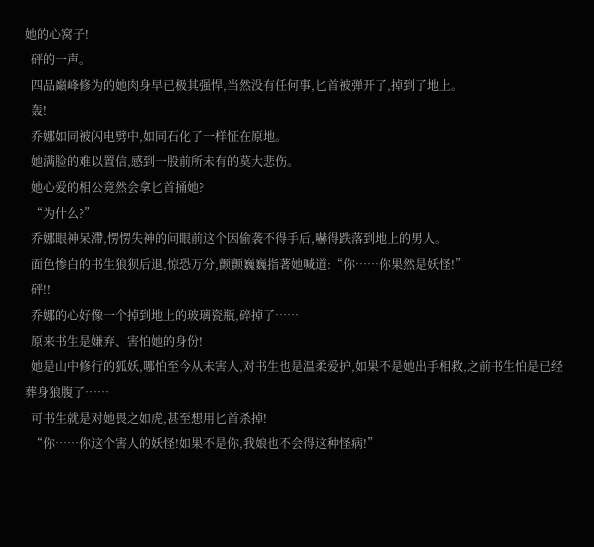她的心窝子!
  砰的一声。
  四品巔峰修为的她肉身早已极其强悍,当然没有任何事,匕首被弹开了,掉到了地上。
  轰!
  乔娜如同被闪电劈中,如同石化了一样怔在原地。
  她满脸的难以置信,感到一股前所未有的莫大悲伤。
  她心爱的相公竟然会拿匕首捅她?
  “为什么?”
  乔娜眼神呆滯,愣愣失神的问眼前这个因偷袭不得手后,嚇得跌落到地上的男人。
  面色惨白的书生狼狈后退,惊恐万分,颤颤巍巍指著她喊道:“你……你果然是妖怪!”
  砰!!
  乔娜的心好像一个掉到地上的玻璃瓷瓶,碎掉了……
  原来书生是嫌弃、害怕她的身份!
  她是山中修行的狐妖,哪怕至今从未害人,对书生也是温柔爱护,如果不是她出手相救,之前书生怕是已经葬身狼腹了……
  可书生就是对她畏之如虎,甚至想用匕首杀掉!
  “你……你这个害人的妖怪!如果不是你,我娘也不会得这种怪病!”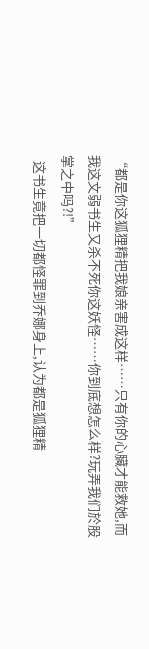“都是你这狐狸精把我娘亲害成这样……只有你的心臟才能救她,而我这文弱书生又杀不死你这妖怪……你到底想怎么样?玩弄我们於股掌之中吗?!”
  这书生竟把一切都怪罪到乔娜身上,认为都是狐狸精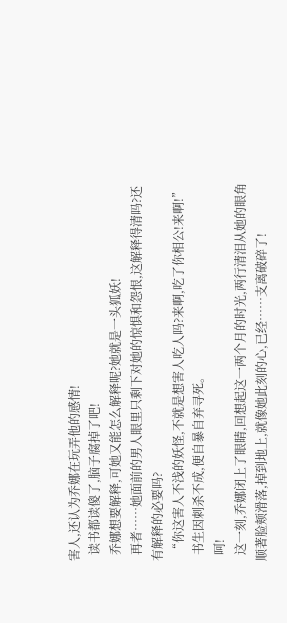害人,还认为乔娜在玩弄他的感情!
  读书都读傻了,脑子腐掉了吧!
  乔娜想要解释,可她又能怎么解释呢?她就是一头狐妖!
  再者……她面前的男人眼里只剩下对她的惊惧和怨恨,这解释得清吗?还有解释的必要吗?
  “你这害人不浅的妖怪,不就是想害人吃人吗?来啊,吃了你相公!来啊!”
  书生因刺杀不成,便自暴自弃寻死。
  呵!
  这一刻,乔娜闭上了眼睛,回想起这一两个月的时光,两行清泪从她的眼角顺著脸颊滑落,掉到地上,就像她此刻的心,已经……支离破碎了!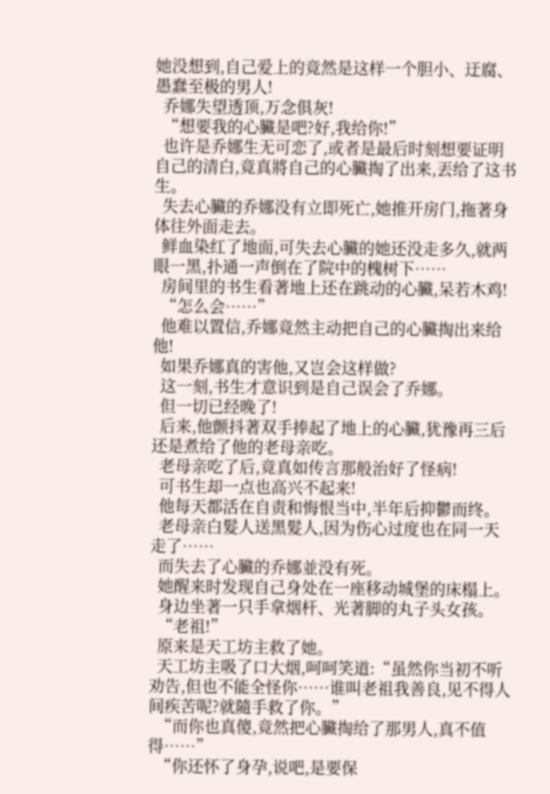她没想到,自己爱上的竟然是这样一个胆小、迂腐、愚蠢至极的男人!
  乔娜失望透顶,万念俱灰!
  “想要我的心臟是吧?好,我给你!”
  也许是乔娜生无可恋了,或者是最后时刻想要证明自己的清白,竟真將自己的心臟掏了出来,丟给了这书生。
  失去心臟的乔娜没有立即死亡,她推开房门,拖著身体往外面走去。
  鲜血染红了地面,可失去心臟的她还没走多久,就两眼一黑,扑通一声倒在了院中的槐树下……
  房间里的书生看著地上还在跳动的心臟,呆若木鸡!
  “怎么会……”
  他难以置信,乔娜竟然主动把自己的心臟掏出来给他!
  如果乔娜真的害他,又岂会这样做?
  这一刻,书生才意识到是自己误会了乔娜。
  但一切已经晚了!
  后来,他颤抖著双手捧起了地上的心臟,犹豫再三后还是煮给了他的老母亲吃。
  老母亲吃了后,竟真如传言那般治好了怪病!
  可书生却一点也高兴不起来!
  他每天都活在自责和悔恨当中,半年后抑鬱而终。
  老母亲白髮人送黑髮人,因为伤心过度也在同一天走了……
  而失去了心臟的乔娜並没有死。
  她醒来时发现自己身处在一座移动城堡的床榻上。
  身边坐著一只手拿烟杆、光著脚的丸子头女孩。
  “老祖!”
  原来是天工坊主救了她。
  天工坊主吸了口大烟,呵呵笑道:“虽然你当初不听劝告,但也不能全怪你……谁叫老祖我善良,见不得人间疾苦呢?就隨手救了你。”
  “而你也真傻,竟然把心臟掏给了那男人,真不值得……”
  “你还怀了身孕,说吧,是要保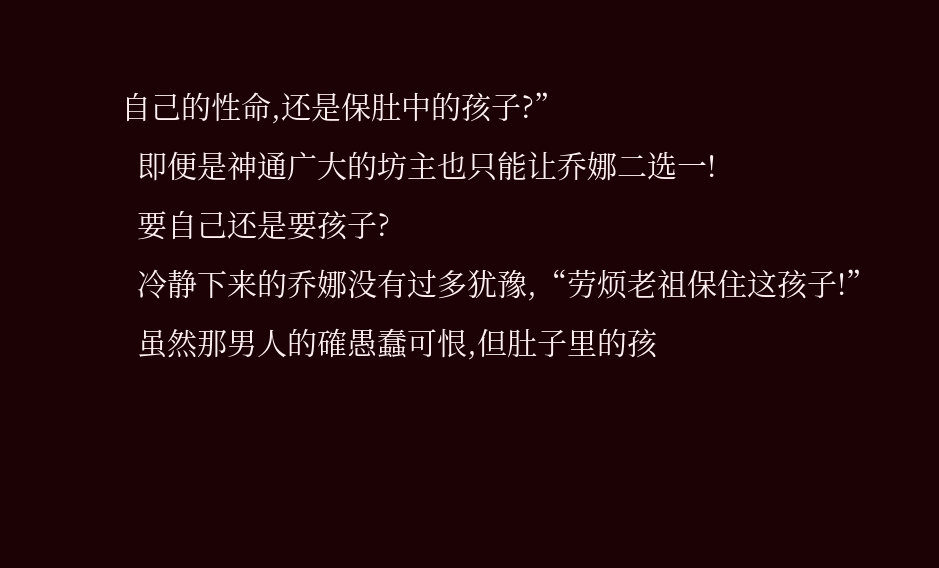自己的性命,还是保肚中的孩子?”
  即便是神通广大的坊主也只能让乔娜二选一!
  要自己还是要孩子?
  冷静下来的乔娜没有过多犹豫,“劳烦老祖保住这孩子!”
  虽然那男人的確愚蠢可恨,但肚子里的孩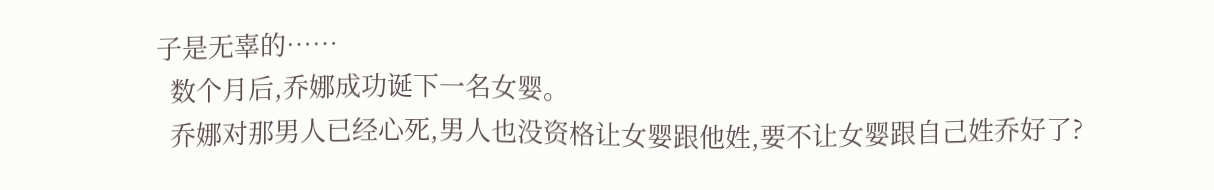子是无辜的……
  数个月后,乔娜成功诞下一名女婴。
  乔娜对那男人已经心死,男人也没资格让女婴跟他姓,要不让女婴跟自己姓乔好了?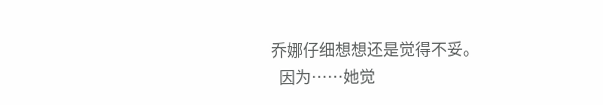乔娜仔细想想还是觉得不妥。
  因为……她觉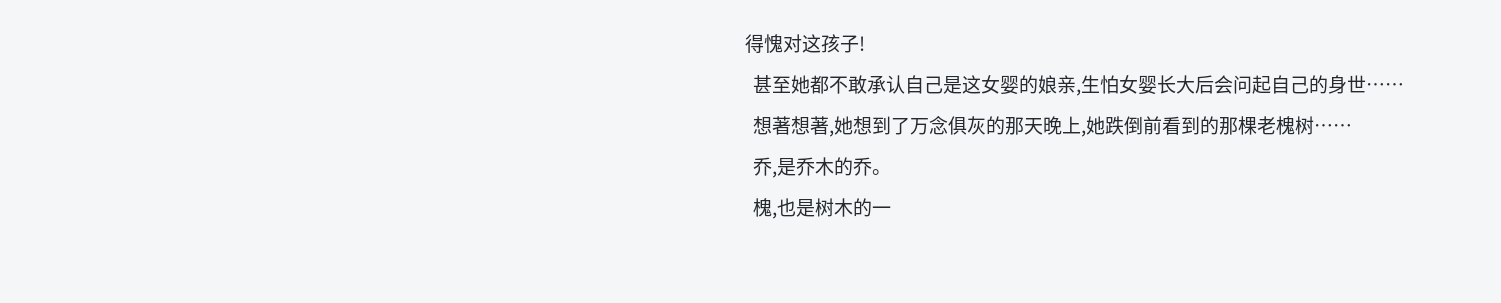得愧对这孩子!
  甚至她都不敢承认自己是这女婴的娘亲,生怕女婴长大后会问起自己的身世……
  想著想著,她想到了万念俱灰的那天晚上,她跌倒前看到的那棵老槐树……
  乔,是乔木的乔。
  槐,也是树木的一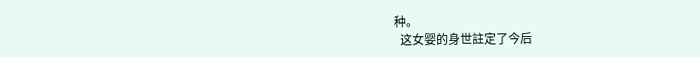种。
  这女婴的身世註定了今后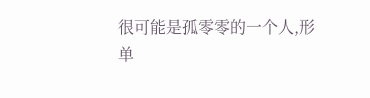很可能是孤零零的一个人,形单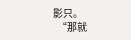影只。
  “那就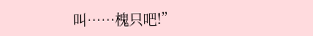叫……槐只吧!”